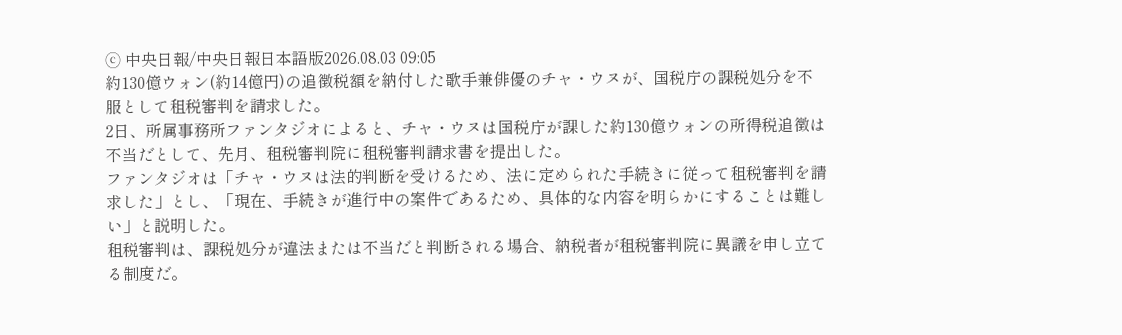ⓒ 中央日報/中央日報日本語版2026.08.03 09:05
約130億ウォン(約14億円)の追徴税額を納付した歌手兼俳優のチャ・ウヌが、国税庁の課税処分を不服として租税審判を請求した。
2日、所属事務所ファンタジオによると、チャ・ウヌは国税庁が課した約130億ウォンの所得税追徴は不当だとして、先月、租税審判院に租税審判請求書を提出した。
ファンタジオは「チャ・ウヌは法的判断を受けるため、法に定められた手続きに従って租税審判を請求した」とし、「現在、手続きが進行中の案件であるため、具体的な内容を明らかにすることは難しい」と説明した。
租税審判は、課税処分が違法または不当だと判断される場合、納税者が租税審判院に異議を申し立てる制度だ。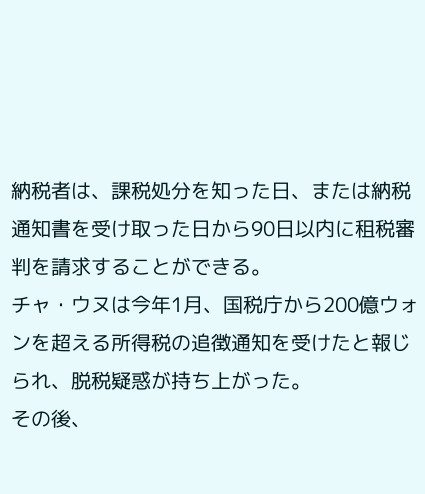納税者は、課税処分を知った日、または納税通知書を受け取った日から90日以内に租税審判を請求することができる。
チャ・ウヌは今年1月、国税庁から200億ウォンを超える所得税の追徴通知を受けたと報じられ、脱税疑惑が持ち上がった。
その後、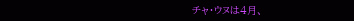チャ・ウヌは4月、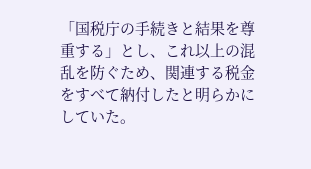「国税庁の手続きと結果を尊重する」とし、これ以上の混乱を防ぐため、関連する税金をすべて納付したと明らかにしていた。